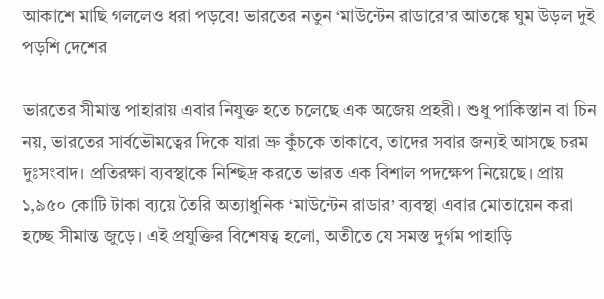আকাশে মাছি গললেও ধরা পড়বে! ভারতের নতুন ‘মাউন্টেন রাডারে’র আতঙ্কে ঘুম উড়ল দুই পড়শি দেশের

ভারতের সীমান্ত পাহারায় এবার নিযুক্ত হতে চলেছে এক অজেয় প্রহরী। শুধু পাকিস্তান বা চিন নয়, ভারতের সার্বভৌমত্বের দিকে যারা ভ্রু কুঁচকে তাকাবে, তাদের সবার জন্যই আসছে চরম দুঃসংবাদ। প্রতিরক্ষা ব্যবস্থাকে নিশ্ছিদ্র করতে ভারত এক বিশাল পদক্ষেপ নিয়েছে। প্রায় ১,৯৫০ কোটি টাকা ব্যয়ে তৈরি অত্যাধুনিক ‘মাউন্টেন রাডার’ ব্যবস্থা এবার মোতায়েন করা হচ্ছে সীমান্ত জুড়ে। এই প্রযুক্তির বিশেষত্ব হলো, অতীতে যে সমস্ত দুর্গম পাহাড়ি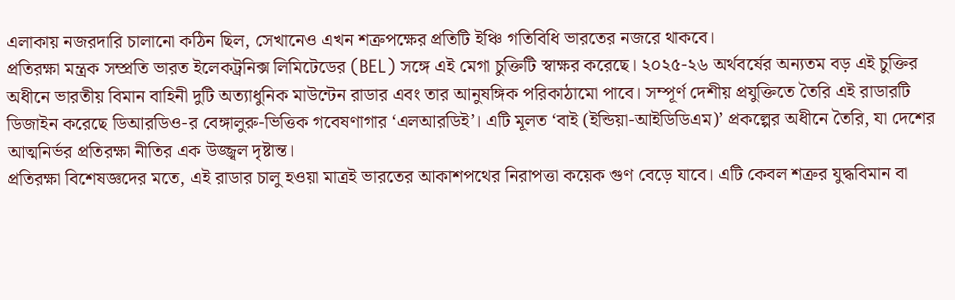এলাকায় নজরদারি চালানো কঠিন ছিল, সেখানেও এখন শত্রুপক্ষের প্রতিটি ইঞ্চি গতিবিধি ভারতের নজরে থাকবে।
প্রতিরক্ষা মন্ত্রক সম্প্রতি ভারত ইলেকট্রনিক্স লিমিটেডের (BEL) সঙ্গে এই মেগা চুক্তিটি স্বাক্ষর করেছে। ২০২৫-২৬ অর্থবর্ষের অন্যতম বড় এই চুক্তির অধীনে ভারতীয় বিমান বাহিনী দুটি অত্যাধুনিক মাউন্টেন রাডার এবং তার আনুষঙ্গিক পরিকাঠামো পাবে। সম্পূর্ণ দেশীয় প্রযুক্তিতে তৈরি এই রাডারটি ডিজাইন করেছে ডিআরডিও-র বেঙ্গালুরু-ভিত্তিক গবেষণাগার ‘এলআরডিই’। এটি মূলত ‘বাই (ইন্ডিয়া-আইডিডিএম)’ প্রকল্পের অধীনে তৈরি, যা দেশের আত্মনির্ভর প্রতিরক্ষা নীতির এক উজ্জ্বল দৃষ্টান্ত।
প্রতিরক্ষা বিশেষজ্ঞদের মতে, এই রাডার চালু হওয়া মাত্রই ভারতের আকাশপথের নিরাপত্তা কয়েক গুণ বেড়ে যাবে। এটি কেবল শত্রুর যুদ্ধবিমান বা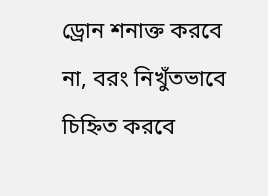ড্রোন শনাক্ত করবে না, বরং নিখুঁতভাবে চিহ্নিত করবে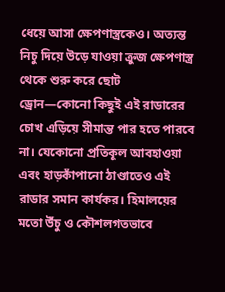ধেয়ে আসা ক্ষেপণাস্ত্রকেও। অত্যন্ত নিচু দিয়ে উড়ে যাওয়া ক্রুজ ক্ষেপণাস্ত্র থেকে শুরু করে ছোট ড্রোন—কোনো কিছুই এই রাডারের চোখ এড়িয়ে সীমান্ত পার হতে পারবে না। যেকোনো প্রতিকূল আবহাওয়া এবং হাড়কাঁপানো ঠাণ্ডাতেও এই রাডার সমান কার্যকর। হিমালয়ের মতো উঁচু ও কৌশলগতভাবে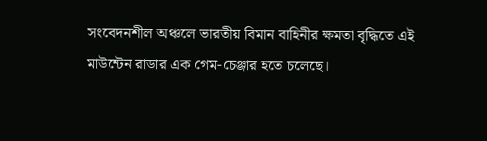সংবেদনশীল অঞ্চলে ভারতীয় বিমান বাহিনীর ক্ষমতা বৃদ্ধিতে এই মাউন্টেন রাডার এক গেম-চেঞ্জার হতে চলেছে।